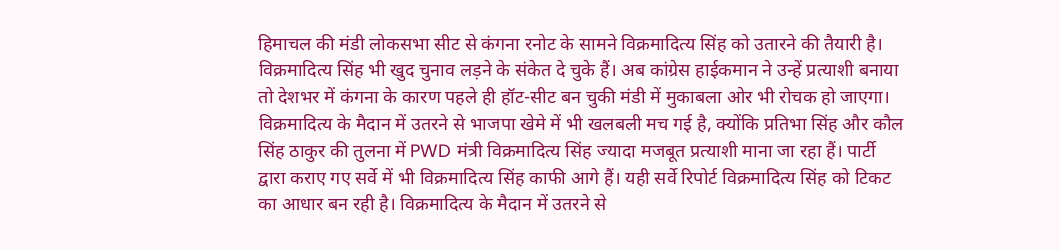हिमाचल की मंडी लोकसभा सीट से कंगना रनोट के सामने विक्रमादित्य सिंह को उतारने की तैयारी है। विक्रमादित्य सिंह भी खुद चुनाव लड़ने के संकेत दे चुके हैं। अब कांग्रेस हाईकमान ने उन्हें प्रत्याशी बनाया तो देशभर में कंगना के कारण पहले ही हॉट-सीट बन चुकी मंडी में मुकाबला ओर भी रोचक हो जाएगा। विक्रमादित्य के मैदान में उतरने से भाजपा खेमे में भी खलबली मच गई है, क्योंकि प्रतिभा सिंह और कौल सिंह ठाकुर की तुलना में PWD मंत्री विक्रमादित्य सिंह ज्यादा मजबूत प्रत्याशी माना जा रहा हैं। पार्टी द्वारा कराए गए सर्वे में भी विक्रमादित्य सिंह काफी आगे हैं। यही सर्वे रिपोर्ट विक्रमादित्य सिंह को टिकट का आधार बन रही है। विक्रमादित्य के मैदान में उतरने से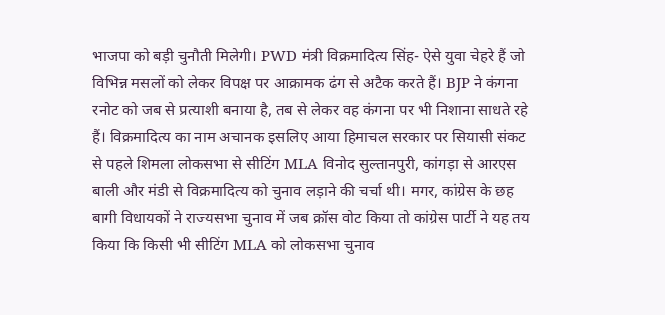भाजपा को बड़ी चुनौती मिलेगी। PWD मंत्री विक्रमादित्य सिंह- ऐसे युवा चेहरे हैं जो विभिन्न मसलों को लेकर विपक्ष पर आक्रामक ढंग से अटैक करते हैं। BJP ने कंगना रनोट को जब से प्रत्याशी बनाया है, तब से लेकर वह कंगना पर भी निशाना साधते रहे हैं। विक्रमादित्य का नाम अचानक इसलिए आया हिमाचल सरकार पर सियासी संकट से पहले शिमला लोकसभा से सीटिंग MLA विनोद सुल्तानपुरी, कांगड़ा से आरएस बाली और मंडी से विक्रमादित्य को चुनाव लड़ाने की चर्चा थी। मगर, कांग्रेस के छह बागी विधायकों ने राज्यसभा चुनाव में जब क्रॉस वोट किया तो कांग्रेस पार्टी ने यह तय किया कि किसी भी सीटिंग MLA को लोकसभा चुनाव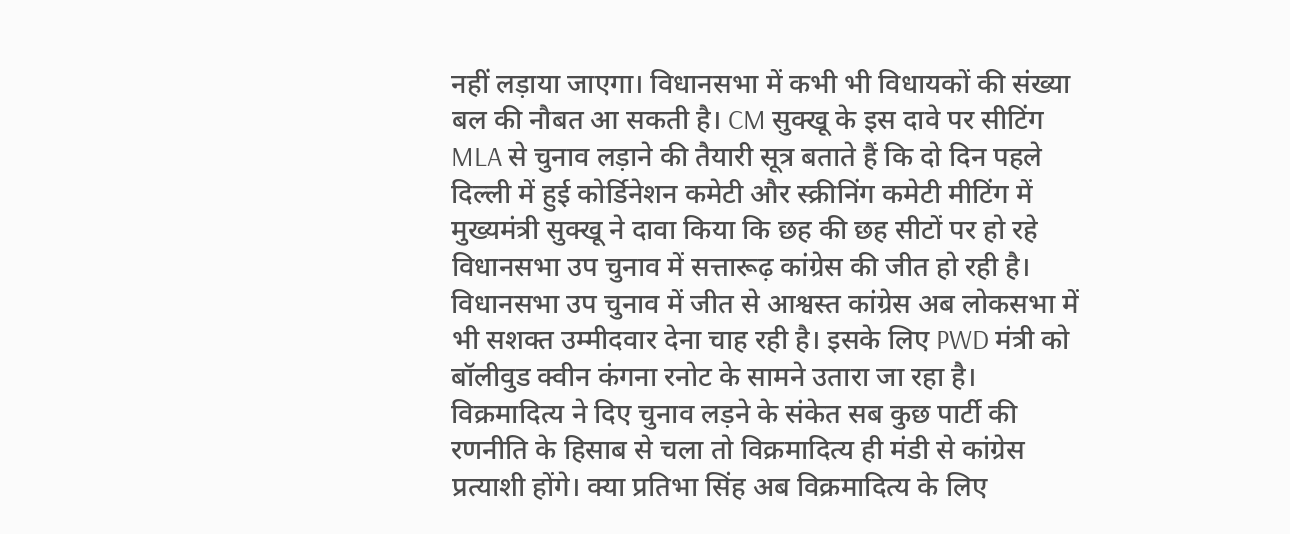नहीं लड़ाया जाएगा। विधानसभा में कभी भी विधायकों की संख्या बल की नौबत आ सकती है। CM सुक्खू के इस दावे पर सीटिंग MLA से चुनाव लड़ाने की तैयारी सूत्र बताते हैं कि दो दिन पहले दिल्ली में हुई कोर्डिनेशन कमेटी और स्क्रीनिंग कमेटी मीटिंग में मुख्यमंत्री सुक्खू ने दावा किया कि छह की छह सीटों पर हो रहे विधानसभा उप चुनाव में सत्तारूढ़ कांग्रेस की जीत हो रही है। विधानसभा उप चुनाव में जीत से आश्वस्त कांग्रेस अब लोकसभा में भी सशक्त उम्मीदवार देना चाह रही है। इसके लिए PWD मंत्री को बॉलीवुड क्वीन कंगना रनोट के सामने उतारा जा रहा है। विक्रमादित्य ने दिए चुनाव लड़ने के संकेत सब कुछ पार्टी की रणनीति के हिसाब से चला तो विक्रमादित्य ही मंडी से कांग्रेस प्रत्याशी होंगे। क्या प्रतिभा सिंह अब विक्रमादित्य के लिए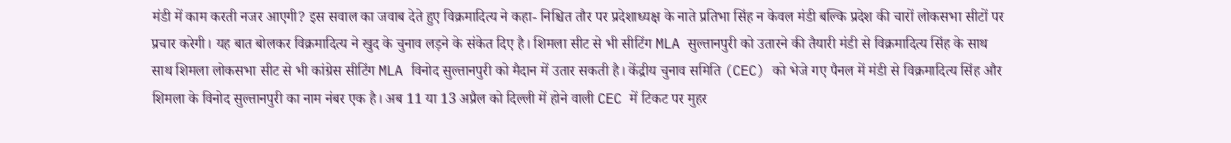मंडी में काम करती नजर आएगी? इस सवाल का जवाब देते हुए विक्रमादित्य ने कहा- निश्चित तौर पर प्रदेशाध्यक्ष के नाते प्रतिभा सिंह न केवल मंडी बल्कि प्रदेश की चारों लोकसभा सीटों पर प्रचार करेगी। यह बात बोलकर विक्रमादित्य ने खुद के चुनाव लड़ने के संकेत दिए है। शिमला सीट से भी सीटिंग MLA सुल्तानपुरी को उतारने की तैयारी मंडी से विक्रमादित्य सिंह के साथ साथ शिमला लोकसभा सीट से भी कांग्रेस सीटिंग MLA विनोद सुल्तानपुरी को मैदान में उतार सकती है। केंद्रीय चुनाव समिति (CEC) को भेजे गए पैनल में मंडी से विक्रमादित्य सिंह और शिमला के विनोद सुल्तानपुरी का नाम नंबर एक है। अब 11 या 13 अप्रैल को दिल्ली में होने वाली CEC में टिकट पर मुहर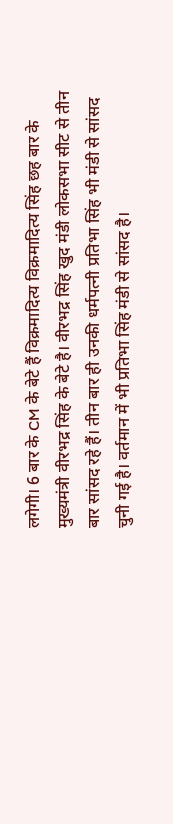लगेगी। 6 बार के CM के बेटे हैं विक्रमादित्य विक्रमादित्य सिंह छह बार के मुख्यमंत्री वीरभद्र सिंह के बेटे है। वीरभद्र सिंह खुद मंडी लोकसभा सीट से तीन बार सांसद रहे हैं। तीन बार ही उनकी धर्मपत्नी प्रतिभा सिंह भी मंडी से सांसद चुनी गई है। वर्तमान में भी प्रतिभा सिंह मंडी से सांसद है।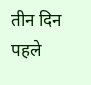तीन दिन पहले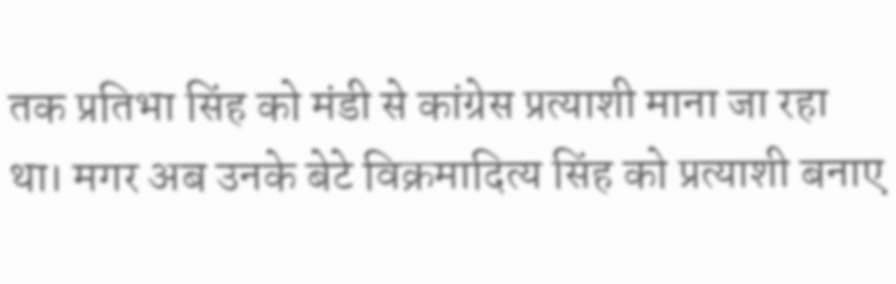तक प्रतिभा सिंह को मंडी से कांग्रेस प्रत्याशी माना जा रहा था। मगर अब उनके बेटे विक्रमादित्य सिंह को प्रत्याशी बनाए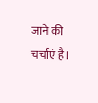जाने की चर्चाएं है।